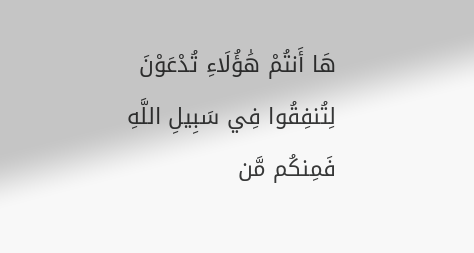هَا أَنتُمْ هَٰؤُلَاءِ تُدْعَوْنَ لِتُنفِقُوا فِي سَبِيلِ اللَّهِ فَمِنكُم مَّن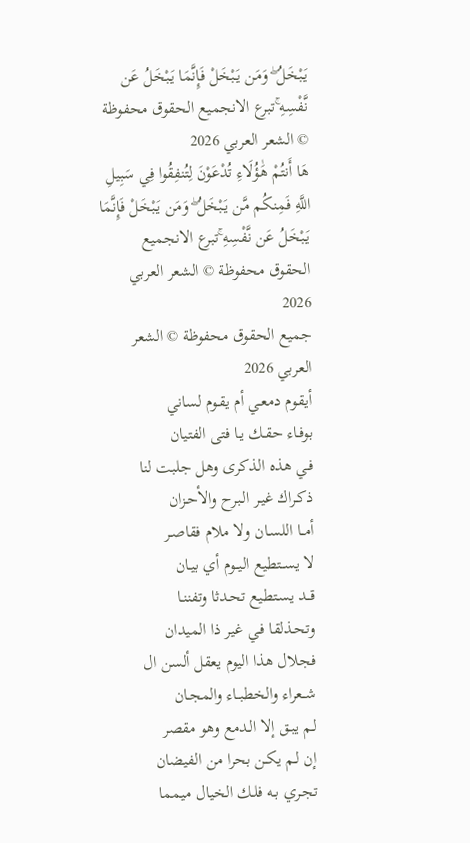يَبْخَلُ ۖ وَمَن يَبْخَلْ فَإِنَّمَا يَبْخَلُ عَن نَّفْسِهِ ۚتبرع الانجميع الحقوق محفوظة © الشعر العربي 2026
هَا أَنتُمْ هَٰؤُلَاءِ تُدْعَوْنَ لِتُنفِقُوا فِي سَبِيلِ اللَّهِ فَمِنكُم مَّن يَبْخَلُ ۖ وَمَن يَبْخَلْ فَإِنَّمَا يَبْخَلُ عَن نَّفْسِهِ ۚتبرع الانجميع الحقوق محفوظة © الشعر العربي 2026
جميع الحقوق محفوظة © الشعر العربي 2026
أيقـوم دمعـي أم يقـوم لساني
بوفـاء حقـك يـا فتى الفتيان
فـي هذه الذكرى وهل جلبت لنا
ذكـراك غيـر الـبرح والأحـزان
أمــا اللسـان ولا ملام فقاصـر
لا يســتطيع اليــوم أي بيـان
قــد يسـتطيع تحـدثا وتفننـا
وتحـذلقا فـي غير ذا الميدان
فجلال هذا اليوم يعقل ألسن ال
شــعراء والخطبــاء والمجـان
لـم يبـق إلا الـدمع وهو مقصر
إن لـم يكـن بحرا من الفيضان
تجـري بـه فلـك الخيال ميمما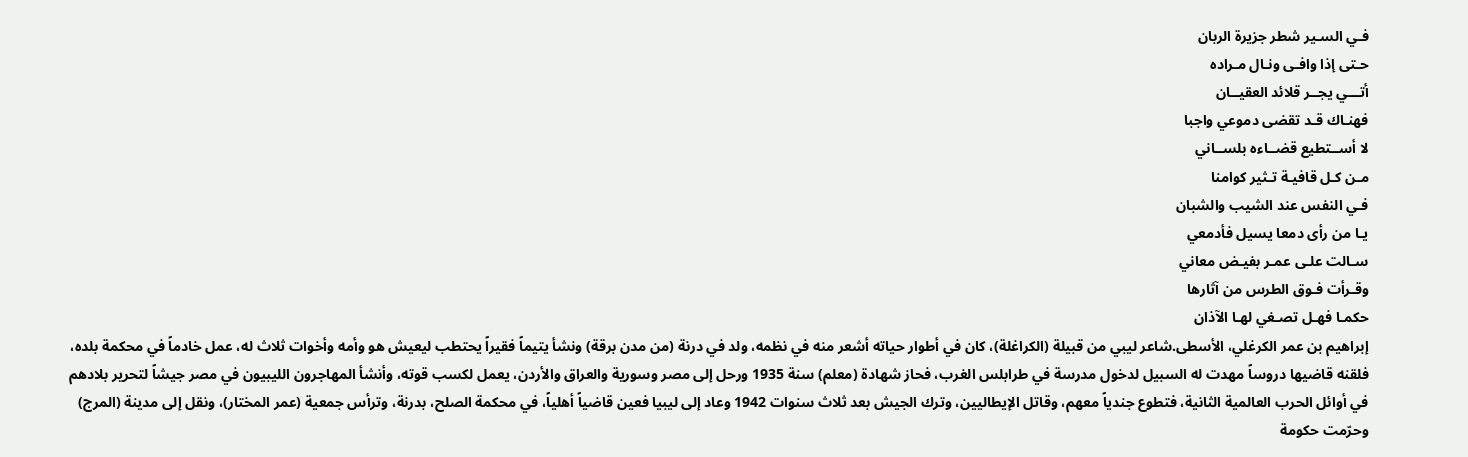فـي السـير شطر جزيرة الربان
حـتى إذا وافـى ونـال مـراده
أتـــي يجــر قلائد العقيــان
فهنـاك قـد تقضى دموعي واجبا
لا أســتطيع قضــاءه بلســاني
مـن كـل قافيـة تـثير كوامنا
فـي النفس عند الشيب والشبان
يـا من رأى دمعا يسيل فأدمعي
سـالت علـى عمـر بفيـض معاني
وقـرأت فـوق الطرس من آثارها
حكمـا فهـل تصـغي لهـا الآذان
إبراهيم بن عمر الكرغلي، الأسطى.شاعر ليبي من قبيلة (الكراغلة)، كان في أطوار حياته أشعر منه في نظمه، ولد في درنة (من مدن برقة) ونشأ يتيماً فقيراً يحتطب ليعيش هو وأمه وأخوات ثلاث له، عمل خادماً في محكمة بلده، فلقنه قاضيها دروساً مهدت له السبيل لدخول مدرسة في طرابلس الغرب، فحاز شهادة (معلم) سنة 1935 ورحل إلى مصر وسورية والعراق والأردن، يعمل لكسب قوته، وأنشأ المهاجرون الليبيون في مصر جيشاً لتحرير بلادهم في أوائل الحرب العالمية الثانية، فتطوع جندياً معهم، وقاتل الإيطاليين، وترك الجيش بعد ثلاث سنوات 1942 وعاد إلى ليبيا فعين قاضياً أهلياً، في محكمة الصلح، بدرنة، وترأس جمعية (عمر المختار)، ونقل إلى مدينة (المرج) وحرّمت حكومة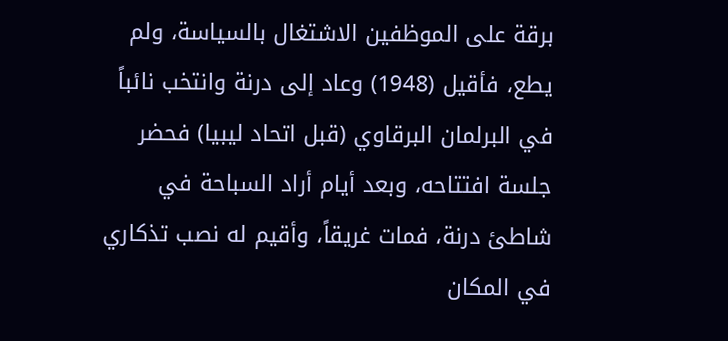برقة على الموظفين الاشتغال بالسياسة، ولم يطع، فأقيل (1948) وعاد إلى درنة وانتخب نائباً في البرلمان البرقاوي (قبل اتحاد ليبيا) فحضر جلسة افتتاحه، وبعد أيام أراد السباحة في شاطئ درنة، فمات غريقاً، وأقيم له نصب تذكاري في المكان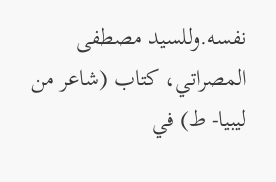نفسه.وللسيد مصطفى المصراتي، كتاب (شاعر من ليبيا- ط) في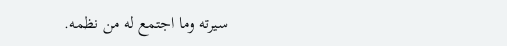سيرته وما اجتمع له من نظمه.